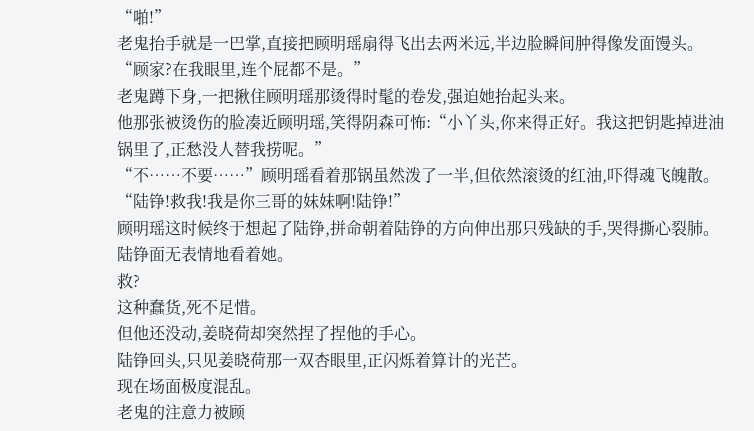“啪!”
老鬼抬手就是一巴掌,直接把顾明瑶扇得飞出去两米远,半边脸瞬间肿得像发面馒头。
“顾家?在我眼里,连个屁都不是。”
老鬼蹲下身,一把揪住顾明瑶那烫得时髦的卷发,强迫她抬起头来。
他那张被烫伤的脸凑近顾明瑶,笑得阴森可怖:“小丫头,你来得正好。我这把钥匙掉进油锅里了,正愁没人替我捞呢。”
“不……不要……”顾明瑶看着那锅虽然泼了一半,但依然滚烫的红油,吓得魂飞魄散。
“陆铮!救我!我是你三哥的妹妹啊!陆铮!”
顾明瑶这时候终于想起了陆铮,拼命朝着陆铮的方向伸出那只残缺的手,哭得撕心裂肺。
陆铮面无表情地看着她。
救?
这种蠢货,死不足惜。
但他还没动,姜晓荷却突然捏了捏他的手心。
陆铮回头,只见姜晓荷那一双杏眼里,正闪烁着算计的光芒。
现在场面极度混乱。
老鬼的注意力被顾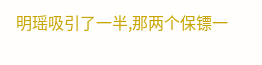明瑶吸引了一半,那两个保镖一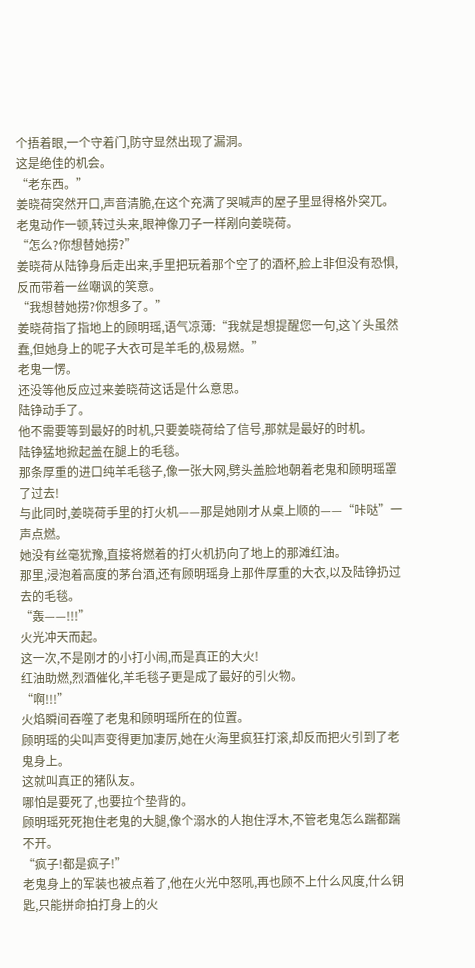个捂着眼,一个守着门,防守显然出现了漏洞。
这是绝佳的机会。
“老东西。”
姜晓荷突然开口,声音清脆,在这个充满了哭喊声的屋子里显得格外突兀。
老鬼动作一顿,转过头来,眼神像刀子一样剐向姜晓荷。
“怎么?你想替她捞?”
姜晓荷从陆铮身后走出来,手里把玩着那个空了的酒杯,脸上非但没有恐惧,反而带着一丝嘲讽的笑意。
“我想替她捞?你想多了。”
姜晓荷指了指地上的顾明瑶,语气凉薄:“我就是想提醒您一句,这丫头虽然蠢,但她身上的呢子大衣可是羊毛的,极易燃。”
老鬼一愣。
还没等他反应过来姜晓荷这话是什么意思。
陆铮动手了。
他不需要等到最好的时机,只要姜晓荷给了信号,那就是最好的时机。
陆铮猛地掀起盖在腿上的毛毯。
那条厚重的进口纯羊毛毯子,像一张大网,劈头盖脸地朝着老鬼和顾明瑶罩了过去!
与此同时,姜晓荷手里的打火机——那是她刚才从桌上顺的——“咔哒”一声点燃。
她没有丝毫犹豫,直接将燃着的打火机扔向了地上的那滩红油。
那里,浸泡着高度的茅台酒,还有顾明瑶身上那件厚重的大衣,以及陆铮扔过去的毛毯。
“轰——!!!”
火光冲天而起。
这一次,不是刚才的小打小闹,而是真正的大火!
红油助燃,烈酒催化,羊毛毯子更是成了最好的引火物。
“啊!!!”
火焰瞬间吞噬了老鬼和顾明瑶所在的位置。
顾明瑶的尖叫声变得更加凄厉,她在火海里疯狂打滚,却反而把火引到了老鬼身上。
这就叫真正的猪队友。
哪怕是要死了,也要拉个垫背的。
顾明瑶死死抱住老鬼的大腿,像个溺水的人抱住浮木,不管老鬼怎么踹都踹不开。
“疯子!都是疯子!”
老鬼身上的军装也被点着了,他在火光中怒吼,再也顾不上什么风度,什么钥匙,只能拼命拍打身上的火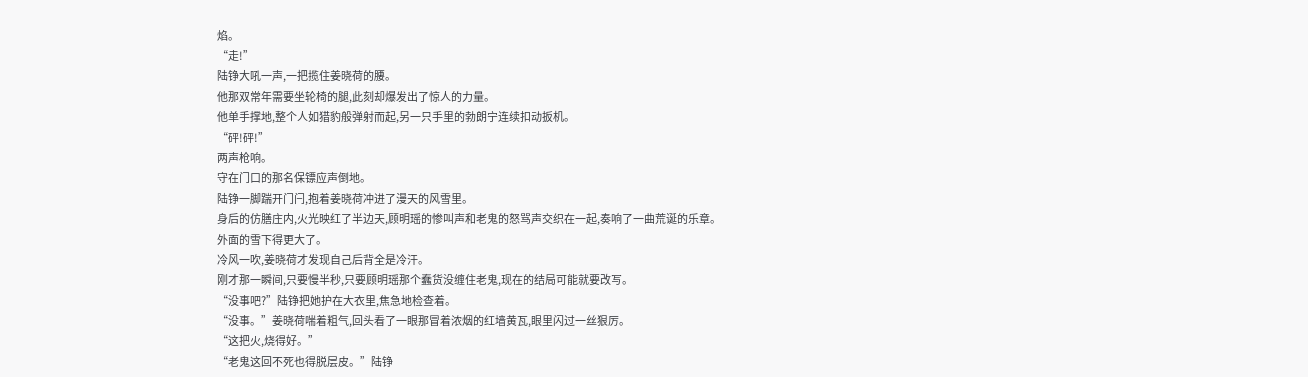焰。
“走!”
陆铮大吼一声,一把揽住姜晓荷的腰。
他那双常年需要坐轮椅的腿,此刻却爆发出了惊人的力量。
他单手撑地,整个人如猎豹般弹射而起,另一只手里的勃朗宁连续扣动扳机。
“砰!砰!”
两声枪响。
守在门口的那名保镖应声倒地。
陆铮一脚踹开门闩,抱着姜晓荷冲进了漫天的风雪里。
身后的仿膳庄内,火光映红了半边天,顾明瑶的惨叫声和老鬼的怒骂声交织在一起,奏响了一曲荒诞的乐章。
外面的雪下得更大了。
冷风一吹,姜晓荷才发现自己后背全是冷汗。
刚才那一瞬间,只要慢半秒,只要顾明瑶那个蠢货没缠住老鬼,现在的结局可能就要改写。
“没事吧?”陆铮把她护在大衣里,焦急地检查着。
“没事。”姜晓荷喘着粗气,回头看了一眼那冒着浓烟的红墙黄瓦,眼里闪过一丝狠厉。
“这把火,烧得好。”
“老鬼这回不死也得脱层皮。”陆铮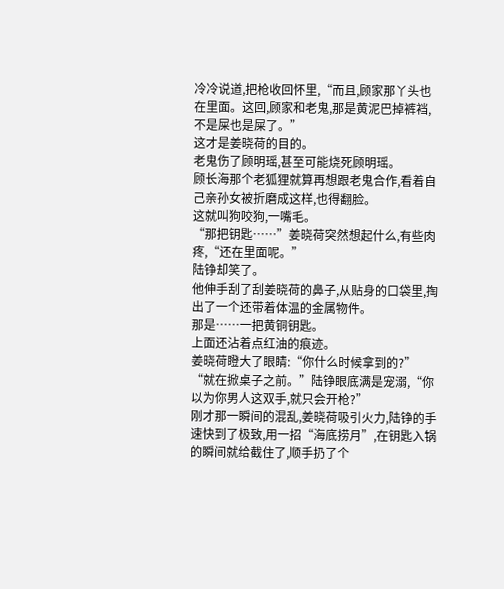冷冷说道,把枪收回怀里,“而且,顾家那丫头也在里面。这回,顾家和老鬼,那是黄泥巴掉裤裆,不是屎也是屎了。”
这才是姜晓荷的目的。
老鬼伤了顾明瑶,甚至可能烧死顾明瑶。
顾长海那个老狐狸就算再想跟老鬼合作,看着自己亲孙女被折磨成这样,也得翻脸。
这就叫狗咬狗,一嘴毛。
“那把钥匙……”姜晓荷突然想起什么,有些肉疼,“还在里面呢。”
陆铮却笑了。
他伸手刮了刮姜晓荷的鼻子,从贴身的口袋里,掏出了一个还带着体温的金属物件。
那是……一把黄铜钥匙。
上面还沾着点红油的痕迹。
姜晓荷瞪大了眼睛:“你什么时候拿到的?”
“就在掀桌子之前。”陆铮眼底满是宠溺,“你以为你男人这双手,就只会开枪?”
刚才那一瞬间的混乱,姜晓荷吸引火力,陆铮的手速快到了极致,用一招“海底捞月”,在钥匙入锅的瞬间就给截住了,顺手扔了个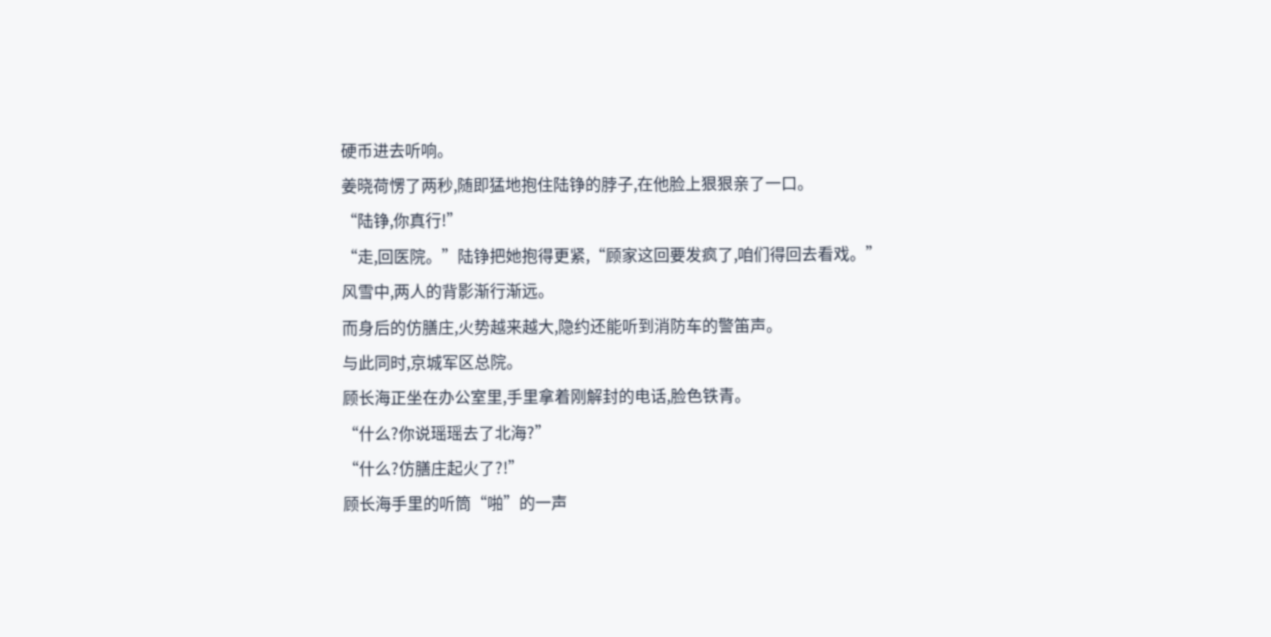硬币进去听响。
姜晓荷愣了两秒,随即猛地抱住陆铮的脖子,在他脸上狠狠亲了一口。
“陆铮,你真行!”
“走,回医院。”陆铮把她抱得更紧,“顾家这回要发疯了,咱们得回去看戏。”
风雪中,两人的背影渐行渐远。
而身后的仿膳庄,火势越来越大,隐约还能听到消防车的警笛声。
与此同时,京城军区总院。
顾长海正坐在办公室里,手里拿着刚解封的电话,脸色铁青。
“什么?你说瑶瑶去了北海?”
“什么?仿膳庄起火了?!”
顾长海手里的听筒“啪”的一声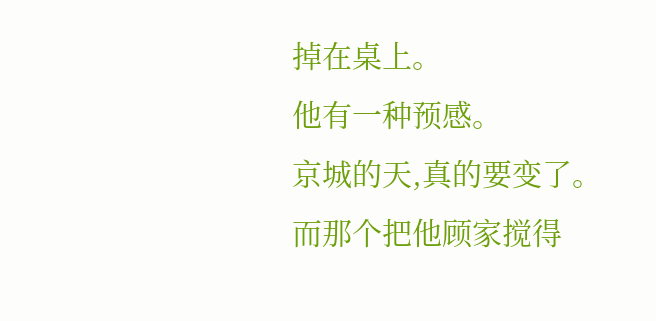掉在桌上。
他有一种预感。
京城的天,真的要变了。
而那个把他顾家搅得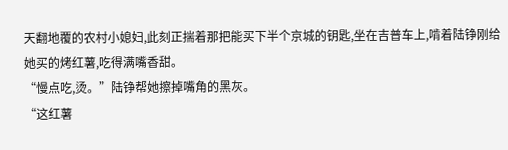天翻地覆的农村小媳妇,此刻正揣着那把能买下半个京城的钥匙,坐在吉普车上,啃着陆铮刚给她买的烤红薯,吃得满嘴香甜。
“慢点吃,烫。”陆铮帮她擦掉嘴角的黑灰。
“这红薯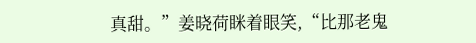真甜。”姜晓荷眯着眼笑,“比那老鬼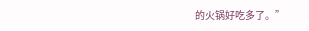的火锅好吃多了。”